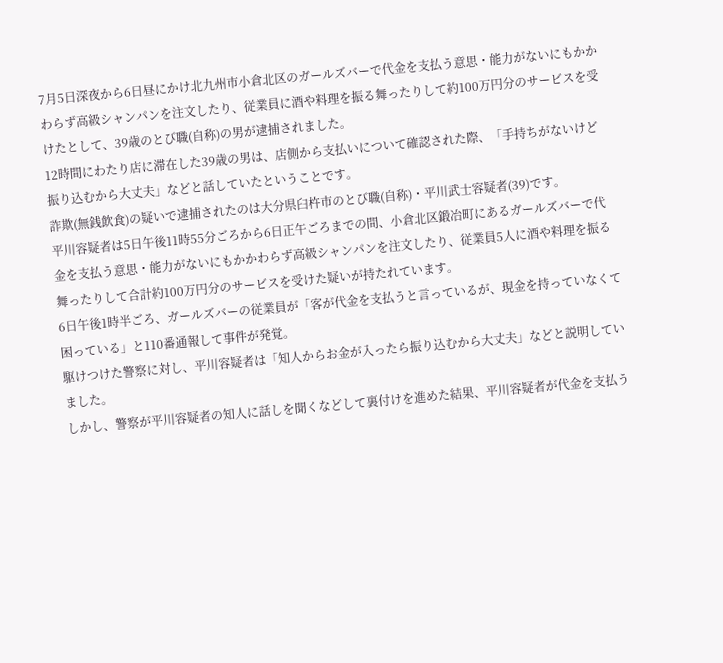7月5日深夜から6日昼にかけ北九州市小倉北区のガールズバーで代金を支払う意思・能力がないにもかかわらず高級シャンパンを注文したり、従業員に酒や料理を振る舞ったりして約100万円分のサービスを受けたとして、39歳のとび職(自称)の男が逮捕されました。
12時間にわたり店に滞在した39歳の男は、店側から支払いについて確認された際、「手持ちがないけど振り込むから大丈夫」などと話していたということです。
詐欺(無銭飲食)の疑いで逮捕されたのは大分県臼杵市のとび職(自称)・平川武士容疑者(39)です。
平川容疑者は5日午後11時55分ごろから6日正午ごろまでの間、小倉北区鍛冶町にあるガールズバーで代金を支払う意思・能力がないにもかかわらず高級シャンパンを注文したり、従業員5人に酒や料理を振る舞ったりして合計約100万円分のサービスを受けた疑いが持たれています。
6日午後1時半ごろ、ガールズバーの従業員が「客が代金を支払うと言っているが、現金を持っていなくて困っている」と110番通報して事件が発覚。
駆けつけた警察に対し、平川容疑者は「知人からお金が入ったら振り込むから大丈夫」などと説明していました。
しかし、警察が平川容疑者の知人に話しを聞くなどして裏付けを進めた結果、平川容疑者が代金を支払う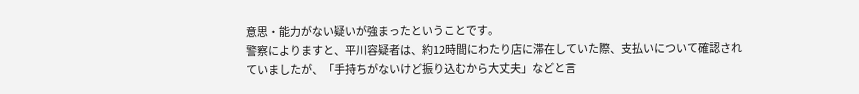意思・能力がない疑いが強まったということです。
警察によりますと、平川容疑者は、約12時間にわたり店に滞在していた際、支払いについて確認されていましたが、「手持ちがないけど振り込むから大丈夫」などと言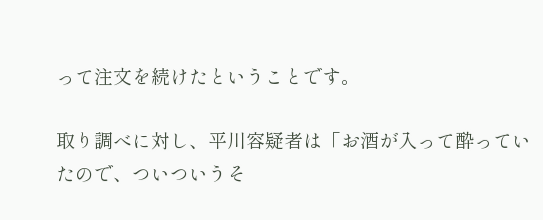って注文を続けたということです。

取り調べに対し、平川容疑者は「お酒が入って酔っていたので、ついついうそ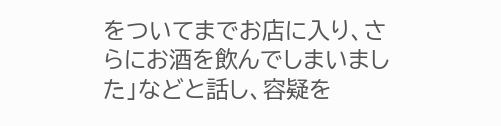をついてまでお店に入り、さらにお酒を飲んでしまいました」などと話し、容疑を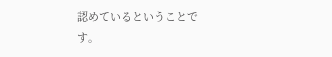認めているということです。